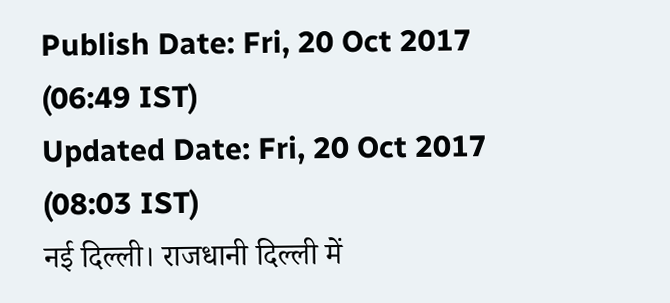Publish Date: Fri, 20 Oct 2017 (06:49 IST)
Updated Date: Fri, 20 Oct 2017 (08:03 IST)
नई दिल्ली। राजधानी दिल्ली में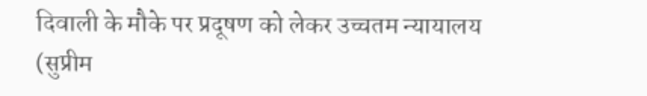दिवाली के मौके पर प्रदूषण को लेकर उच्चतम न्यायालय (सुप्रीम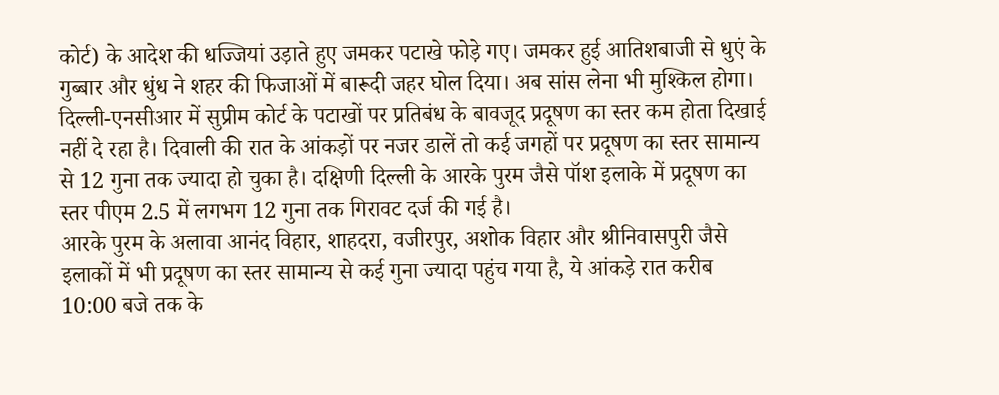कोर्ट) के आदेश की धज्जियां उड़ाते हुए जमकर पटाखे फोड़े गए। जमकर हुई आतिशबाजी से धुएं के गुब्बार और धुंध ने शहर की फिजाओं में बारूदी जहर घोल दिया। अब सांस लेना भी मुश्किल होगा।
दिल्ली-एनसीआर में सुप्रीम कोर्ट के पटाखों पर प्रतिबंध के बावजूद प्रदूषण का स्तर कम होता दिखाई नहीं दे रहा है। दिवाली की रात के आंकड़ों पर नजर डालें तो कई जगहों पर प्रदूषण का स्तर सामान्य से 12 गुना तक ज्यादा हो चुका है। दक्षिणी दिल्ली के आरके पुरम जैसे पॉश इलाके में प्रदूषण का स्तर पीएम 2.5 में लगभग 12 गुना तक गिरावट दर्ज की गई है।
आरके पुरम के अलावा आनंद विहार, शाहदरा, वजीरपुर, अशोक विहार और श्रीनिवासपुरी जैसे इलाकों में भी प्रदूषण का स्तर सामान्य से कई गुना ज्यादा पहुंच गया है, ये आंकड़े रात करीब 10:00 बजे तक के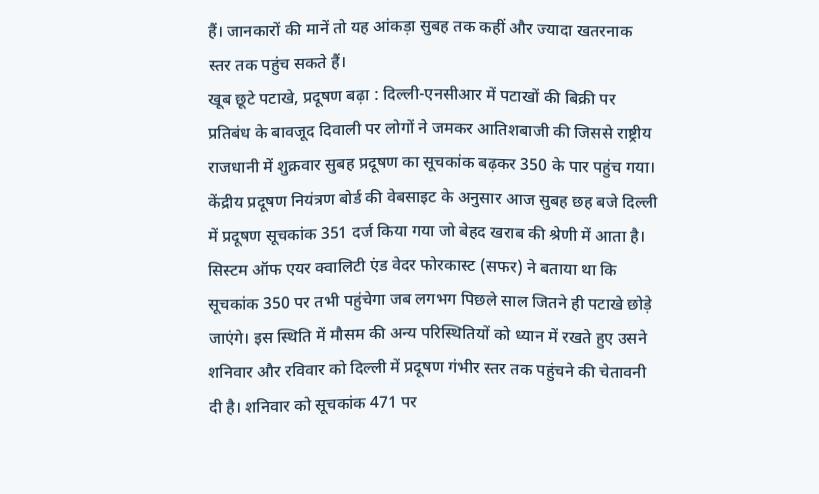हैं। जानकारों की मानें तो यह आंकड़ा सुबह तक कहीं और ज्यादा खतरनाक स्तर तक पहुंच सकते हैं।
खूब छूटे पटाखे, प्रदूषण बढ़ा : दिल्ली-एनसीआर में पटाखों की बिक्री पर प्रतिबंध के बावजूद दिवाली पर लोगों ने जमकर आतिशबाजी की जिससे राष्ट्रीय राजधानी में शुक्रवार सुबह प्रदूषण का सूचकांक बढ़कर 350 के पार पहुंच गया।
केंद्रीय प्रदूषण नियंत्रण बोर्ड की वेबसाइट के अनुसार आज सुबह छह बजे दिल्ली में प्रदूषण सूचकांक 351 दर्ज किया गया जो बेहद खराब की श्रेणी में आता है। सिस्टम ऑफ एयर क्वालिटी एंड वेदर फोरकास्ट (सफर) ने बताया था कि सूचकांक 350 पर तभी पहुंचेगा जब लगभग पिछले साल जितने ही पटाखे छोड़े जाएंगे। इस स्थिति में मौसम की अन्य परिस्थितियों को ध्यान में रखते हुए उसने शनिवार और रविवार को दिल्ली में प्रदूषण गंभीर स्तर तक पहुंचने की चेतावनी दी है। शनिवार को सूचकांक 471 पर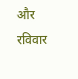और रविवार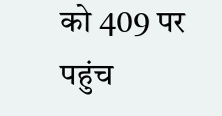को 409 पर पहुंच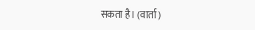सकता है। (वार्ता)